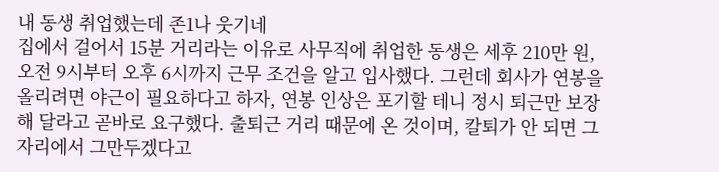내 동생 취업했는데 존1나 웃기네
집에서 걸어서 15분 거리라는 이유로 사무직에 취업한 동생은 세후 210만 원, 오전 9시부터 오후 6시까지 근무 조건을 알고 입사했다. 그런데 회사가 연봉을 올리려면 야근이 필요하다고 하자, 연봉 인상은 포기할 테니 정시 퇴근만 보장해 달라고 곧바로 요구했다. 출퇴근 거리 때문에 온 것이며, 칼퇴가 안 되면 그 자리에서 그만두겠다고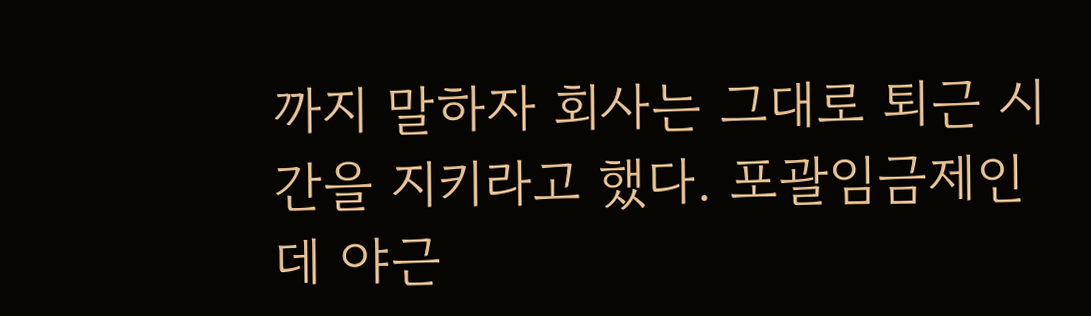까지 말하자 회사는 그대로 퇴근 시간을 지키라고 했다. 포괄임금제인데 야근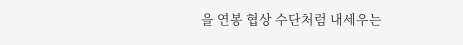을 연봉 협상 수단처럼 내세우는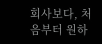회사보다, 처음부터 원하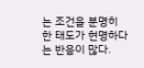는 조건을 분명히 한 태도가 현명하다는 반응이 많다.